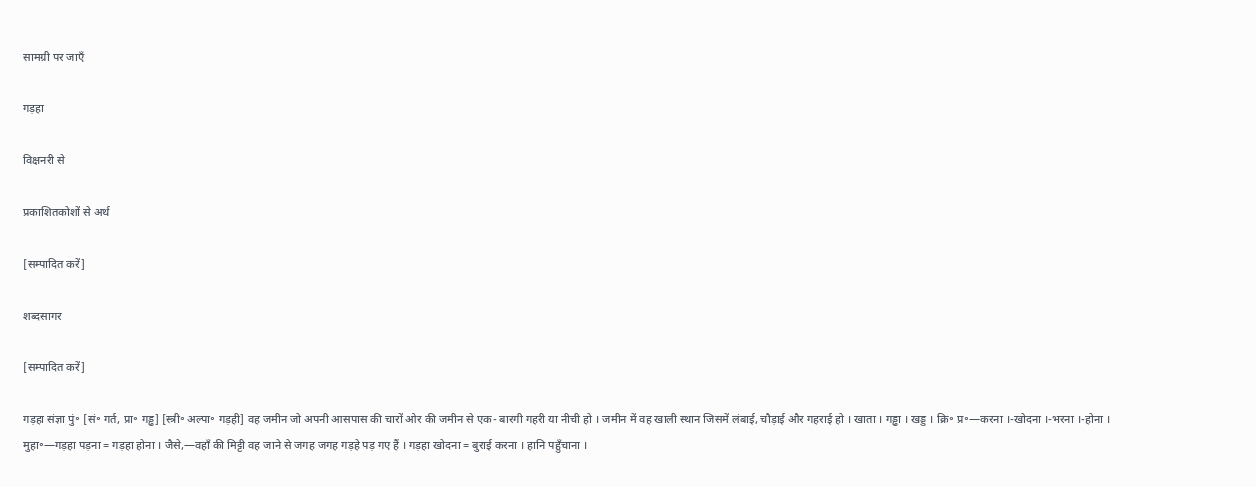सामग्री पर जाएँ

गड़हा

विक्षनरी से

प्रकाशितकोशों से अर्थ

[सम्पादित करें]

शब्दसागर

[सम्पादित करें]

गड़हा संज्ञा पुं॰ [सं॰ गर्त, प्रा॰ गड्ढ] [स्त्री॰ अल्पा॰ गड़ही] वह जमीन जो अपनी आसपास की चारों ओर की जमीन से एक- बारगी गहरी या नीची हो । जमीन में वह खाली स्थान जिसमें लंबाई, चौड़ाई और गहराई हो । खाता । गड्ढा । खड्ड । क्रि॰ प्र॰—करना ।-खोदना ।-भरना ।-होना । मुहा॰—गड़हा पड़ना = गड़हा होना । जैसे,—वहाँ की मिट्टी वह जाने से जगह जगह गड़हे पड़ गए हैं । गड़हा खोदना = बुराई करना । हानि पहुँचाना ।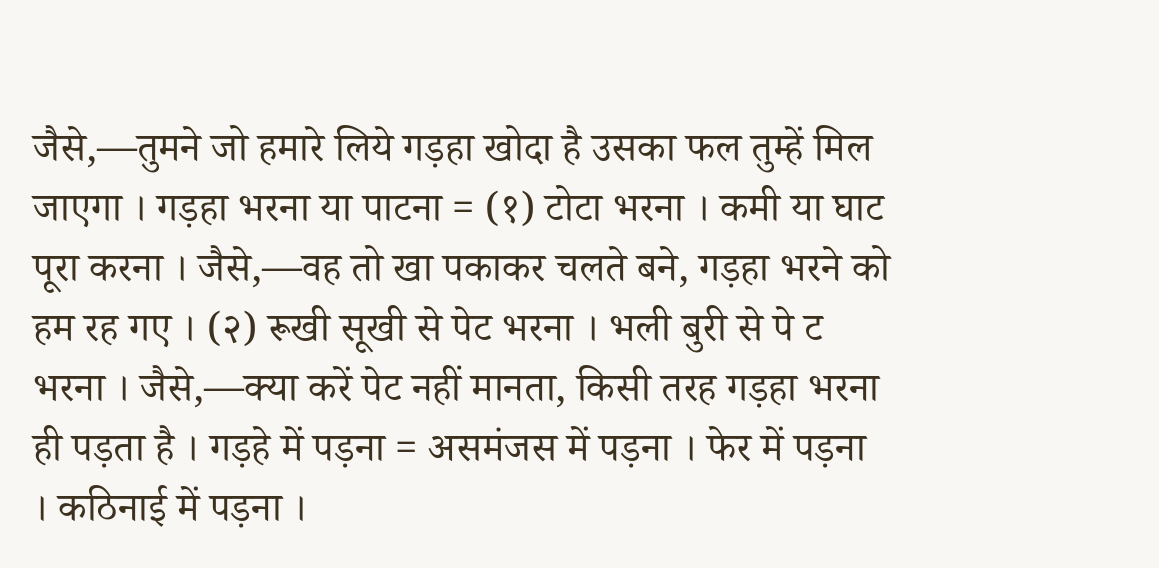जैसे,—तुमने जो हमारे लिये गड़हा खोदा है उसका फल तुम्हें मिल जाएगा । गड़हा भरना या पाटना = (१) टोटा भरना । कमी या घाट पूरा करना । जैसे,—वह तो खा पकाकर चलते बने, गड़हा भरने को हम रह गए । (२) रूखी सूखी से पेट भरना । भली बुरी से पे ट भरना । जैसे,—क्या करें पेट नहीं मानता, किसी तरह गड़हा भरना ही पड़ता है । गड़हे में पड़ना = असमंजस में पड़ना । फेर में पड़ना । कठिनाई में पड़ना ।